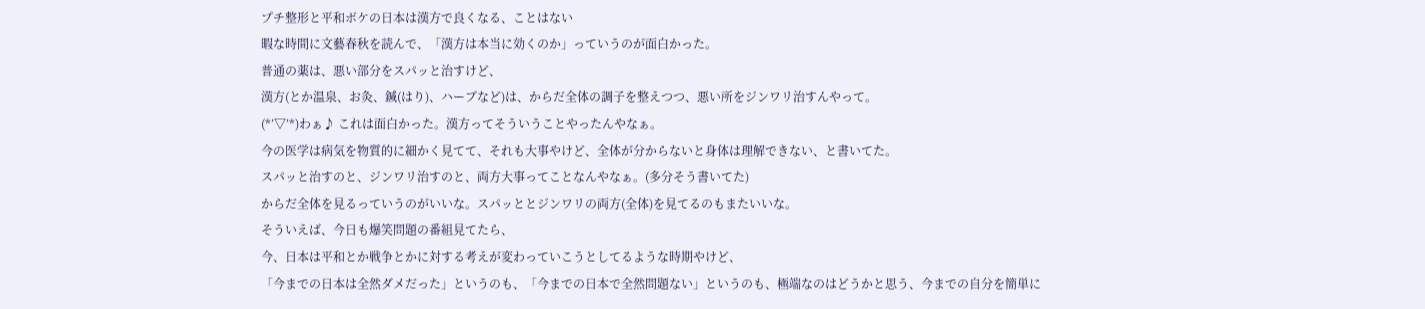プチ整形と平和ボケの日本は漢方で良くなる、ことはない
暇な時間に文藝春秋を読んで、「漢方は本当に効くのか」っていうのが面白かった。
普通の薬は、悪い部分をスパッと治すけど、
漢方(とか温泉、お灸、鍼(はり)、ハーブなど)は、からだ全体の調子を整えつつ、悪い所をジンワリ治すんやって。
(*’▽’*)わぁ♪ これは面白かった。漢方ってそういうことやったんやなぁ。
今の医学は病気を物質的に細かく見てて、それも大事やけど、全体が分からないと身体は理解できない、と書いてた。
スパッと治すのと、ジンワリ治すのと、両方大事ってことなんやなぁ。(多分そう書いてた)
からだ全体を見るっていうのがいいな。スパッととジンワリの両方(全体)を見てるのもまたいいな。
そういえば、今日も爆笑問題の番組見てたら、
今、日本は平和とか戦争とかに対する考えが変わっていこうとしてるような時期やけど、
「今までの日本は全然ダメだった」というのも、「今までの日本で全然問題ない」というのも、極端なのはどうかと思う、今までの自分を簡単に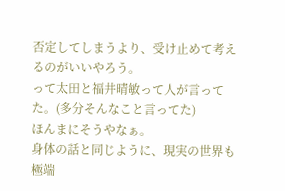否定してしまうより、受け止めて考えるのがいいやろう。
って太田と福井晴敏って人が言ってた。(多分そんなこと言ってた)
ほんまにそうやなぁ。
身体の話と同じように、現実の世界も極端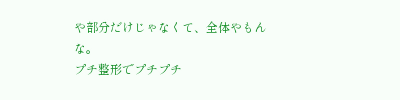や部分だけじゃなくて、全体やもんな。
プチ整形でプチプチ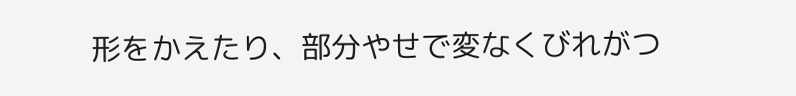形をかえたり、部分やせで変なくびれがつ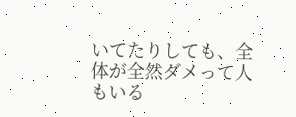いてたりしても、全体が全然ダメって人もいる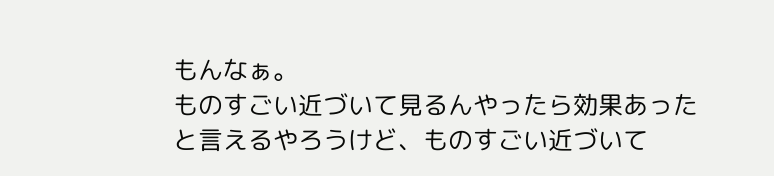もんなぁ。
ものすごい近づいて見るんやったら効果あったと言えるやろうけど、ものすごい近づいて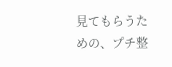見てもらうための、プチ整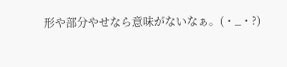形や部分やせなら意味がないなぁ。(・_・?)